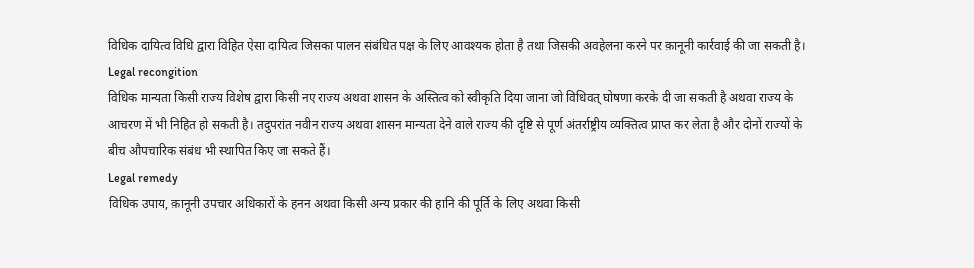विधिक दायित्व विधि द्वारा विहित ऐसा दायित्व जिसका पालन संबंधित पक्ष के लिए आवश्यक होता है तथा जिसकी अवहेलना करने पर क़ानूनी कार्रवाई की जा सकती है।
Legal recongition
विधिक मान्यता किसी राज्य विशेष द्वारा किसी नए राज्य अथवा शासन के अस्तित्व को स्वीकृति दिया जाना जो विधिवत् घोषणा करके दी जा सकती है अथवा राज्य के आचरण में भी निहित हो सकती है। तदुपरांत नवीन राज्य अथवा शासन मान्यता देने वाले राज्य की दृष्टि से पूर्ण अंतर्राष्ट्रीय व्यक्तित्व प्राप्त कर लेता है और दोनों राज्यों के बीच औपचारिक संबंध भी स्थापित किए जा सकते हैं।
Legal remedy
विधिक उपाय, क़ानूनी उपचार अधिकारों के हनन अथवा किसी अन्य प्रकार की हानि की पूर्ति के लिए अथवा किसी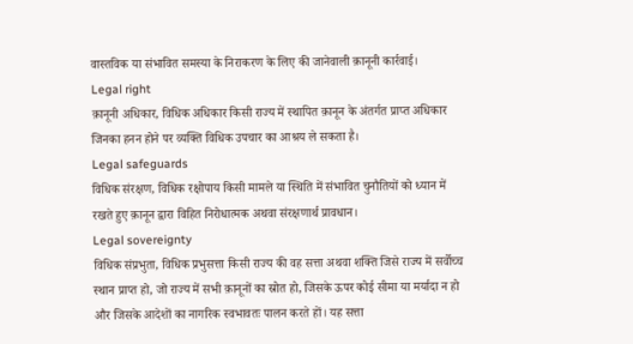वास्तविक या संभावित समस्या के निराकरण के लिए की जानेवाली क़ानूनी कार्रवाई।
Legal right
क़ानूनी अधिकार, विधिक अधिकार किसी राज्य में स्थापित क़ानून के अंतर्गत प्राप्त अधिकार जिनका हनन होने पर व्यक्ति विधिक उपचार का आश्रय ले सकता है।
Legal safeguards
विधिक संरक्षण, विधिक रक्षोपाय किसी मामले या स्थिति में संभावित चुनौतियों को ध्यान में रखते हुए क़ानून द्वारा विहित निरोधात्मक अथवा संरक्षणार्थ प्रावधान।
Legal sovereignty
विधिक संप्रभुता, विधिक प्रभुसत्ता किसी राज्य की वह सत्ता अथवा शक्ति जिसे राज्य में सर्वोच्च स्थान प्राप्त हो, जो राज्य में सभी क़ानूनों का स्रोत हो, जिसके ऊपर कोई सीमा या मर्यादा न हो और जिसके आदेशों का नागरिक स्वभावतः पालन करते हों। यह सत्ता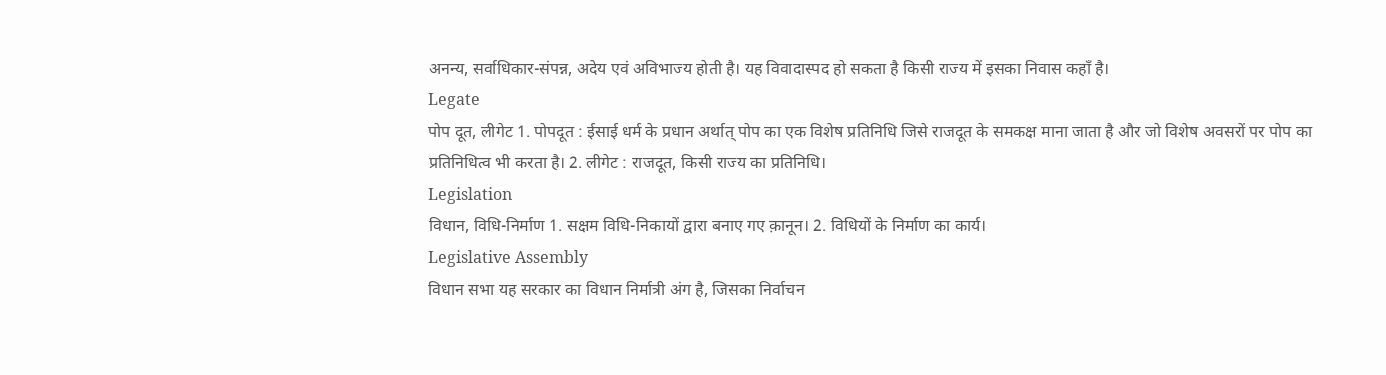अनन्य, सर्वाधिकार-संपन्न, अदेय एवं अविभाज्य होती है। यह विवादास्पद हो सकता है किसी राज्य में इसका निवास कहाँ है।
Legate
पोप दूत, लीगेट 1. पोपदूत : ईसाई धर्म के प्रधान अर्थात् पोप का एक विशेष प्रतिनिधि जिसे राजदूत के समकक्ष माना जाता है और जो विशेष अवसरों पर पोप का प्रतिनिधित्व भी करता है। 2. लीगेट : राजदूत, किसी राज्य का प्रतिनिधि।
Legislation
विधान, विधि-निर्माण 1. सक्षम विधि-निकायों द्वारा बनाए गए क़ानून। 2. विधियों के निर्माण का कार्य।
Legislative Assembly
विधान सभा यह सरकार का विधान निर्मात्री अंग है, जिसका निर्वाचन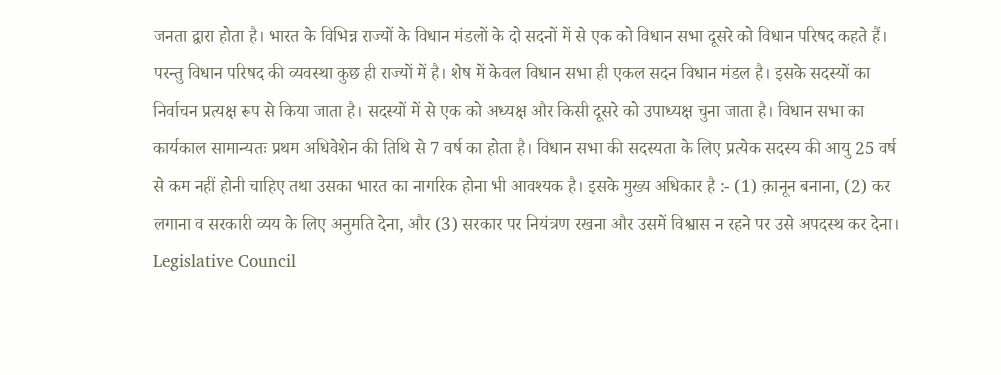जनता द्वारा होता है। भारत के विभिन्न राज्यों के विधान मंडलों के दो सदनों में से एक को विधान सभा दूसरे को विधान परिषद कहते हैं। परन्तु विधान परिषद की व्यवस्था कुछ ही राज्यों में है। शेष में केवल विधान सभा ही एकल सदन विधान मंडल है। इसके सदस्यों का निर्वाचन प्रत्यक्ष रूप से किया जाता है। सदस्यों में से एक को अध्यक्ष और किसी दूसरे को उपाध्यक्ष चुना जाता है। विधान सभा का कार्यकाल सामान्यतः प्रथम अधिवेशेन की तिथि से 7 वर्ष का होता है। विधान सभा की सदस्यता के लिए प्रत्येक सदस्य की आयु 25 वर्ष से कम नहीं होनी चाहिए तथा उसका भारत का नागरिक होना भी आवश्यक है। इसके मुख्य अधिकार है :- (1) क़ानून बनाना, (2) कर लगाना व सरकारी व्यय के लिए अनुमति देना, और (3) सरकार पर नियंत्रण रखना और उसमें विश्वास न रहने पर उसे अपदस्थ कर देना।
Legislative Council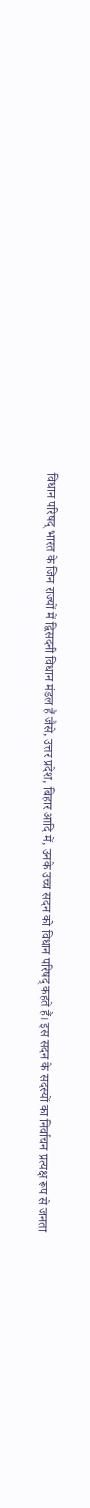विधान परिषद् भारत के जिन राज्यों में द्विसदनी विधान मंडल हैं जैसे, उत्तर प्रदेश, बिहार आदि में, उनके उच्च सदन को विधान परिषद् कहते हैं। इस सदन के सदस्यों का निर्वाचन प्रत्यक्ष रूप से जनता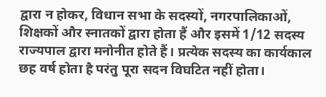द्वारा न होकर, विधान सभा के सदस्यों, नगरपालिकाओं, शिक्षकों और स्नातकों द्वारा होता हैं और इसमें 1/12 सदस्य राज्यपाल द्वारा मनोनीत होते हैं। प्रत्येक सदस्य का कार्यकाल छह वर्ष होता है परंतु पूरा सदन विघटित नहीं होता।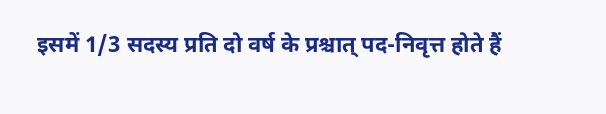इसमें 1/3 सदस्य प्रति दो वर्ष के प्रश्चात् पद-निवृत्त होते हैं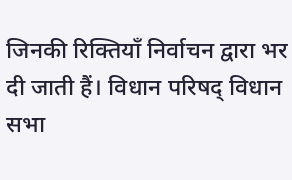जिनकी रिक्तियाँ निर्वाचन द्वारा भर दी जाती हैं। विधान परिषद् विधान सभा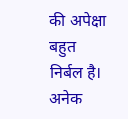की अपेक्षा बहुत निर्बल है। अनेक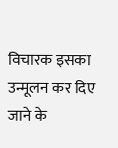विचारक इसका उन्मूलन कर दिए जाने के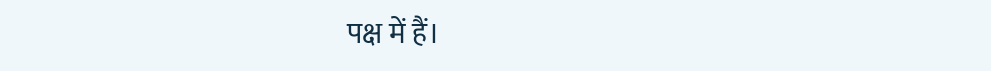पक्ष में हैं।